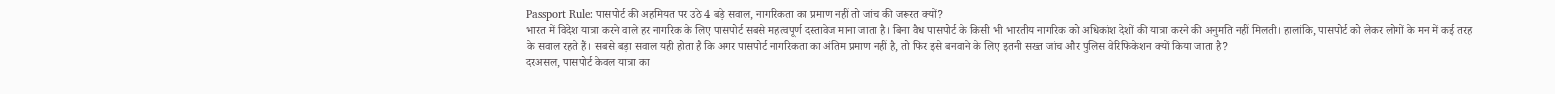Passport Rule: पासपोर्ट की अहमियत पर उठे 4 बड़े सवाल, नागरिकता का प्रमाण नहीं तो जांच की जरूरत क्यों?
भारत में विदेश यात्रा करने वाले हर नागरिक के लिए पासपोर्ट सबसे महत्वपूर्ण दस्तावेज माना जाता है। बिना वैध पासपोर्ट के किसी भी भारतीय नागरिक को अधिकांश देशों की यात्रा करने की अनुमति नहीं मिलती। हालांकि, पासपोर्ट को लेकर लोगों के मन में कई तरह के सवाल रहते हैं। सबसे बड़ा सवाल यही होता है कि अगर पासपोर्ट नागरिकता का अंतिम प्रमाण नहीं है, तो फिर इसे बनवाने के लिए इतनी सख्त जांच और पुलिस वेरिफिकेशन क्यों किया जाता है?
दरअसल, पासपोर्ट केवल यात्रा का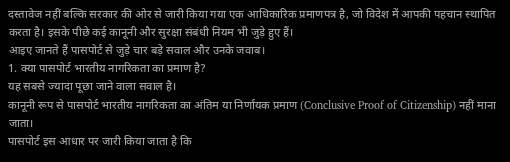दस्तावेज नहीं बल्कि सरकार की ओर से जारी किया गया एक आधिकारिक प्रमाणपत्र है, जो विदेश में आपकी पहचान स्थापित करता है। इसके पीछे कई कानूनी और सुरक्षा संबंधी नियम भी जुड़े हुए हैं।
आइए जानते हैं पासपोर्ट से जुड़े चार बड़े सवाल और उनके जवाब।
1. क्या पासपोर्ट भारतीय नागरिकता का प्रमाण है?
यह सबसे ज्यादा पूछा जाने वाला सवाल है।
कानूनी रूप से पासपोर्ट भारतीय नागरिकता का अंतिम या निर्णायक प्रमाण (Conclusive Proof of Citizenship) नहीं माना जाता।
पासपोर्ट इस आधार पर जारी किया जाता है कि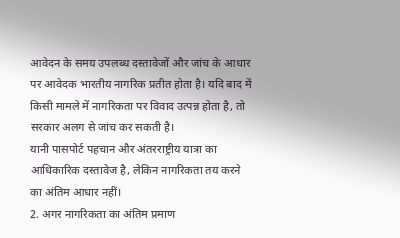आवेदन के समय उपलब्ध दस्तावेजों और जांच के आधार पर आवेदक भारतीय नागरिक प्रतीत होता है। यदि बाद में किसी मामले में नागरिकता पर विवाद उत्पन्न होता है, तो सरकार अलग से जांच कर सकती है।
यानी पासपोर्ट पहचान और अंतरराष्ट्रीय यात्रा का आधिकारिक दस्तावेज है, लेकिन नागरिकता तय करने का अंतिम आधार नहीं।
2. अगर नागरिकता का अंतिम प्रमाण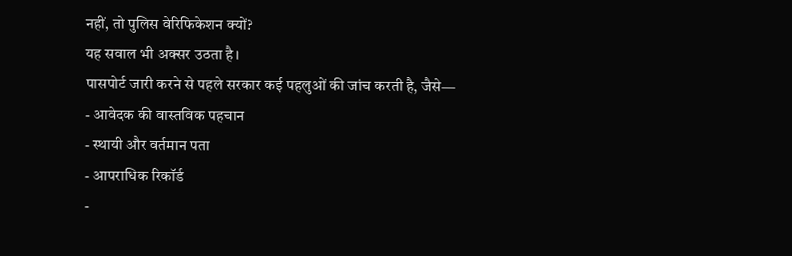नहीं, तो पुलिस वेरिफिकेशन क्यों?
यह सवाल भी अक्सर उठता है।
पासपोर्ट जारी करने से पहले सरकार कई पहलुओं की जांच करती है, जैसे—
- आवेदक की वास्तविक पहचान
- स्थायी और वर्तमान पता
- आपराधिक रिकॉर्ड
-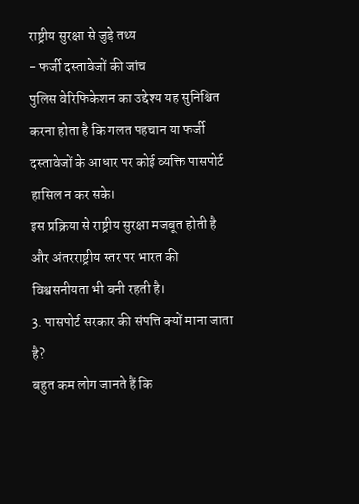राष्ट्रीय सुरक्षा से जुड़े तथ्य
- फर्जी दस्तावेजों की जांच
पुलिस वेरिफिकेशन का उद्देश्य यह सुनिश्चित करना होता है कि गलत पहचान या फर्जी दस्तावेजों के आधार पर कोई व्यक्ति पासपोर्ट हासिल न कर सके।
इस प्रक्रिया से राष्ट्रीय सुरक्षा मजबूत होती है और अंतरराष्ट्रीय स्तर पर भारत की विश्वसनीयता भी बनी रहती है।
3. पासपोर्ट सरकार की संपत्ति क्यों माना जाता है?
बहुत कम लोग जानते हैं कि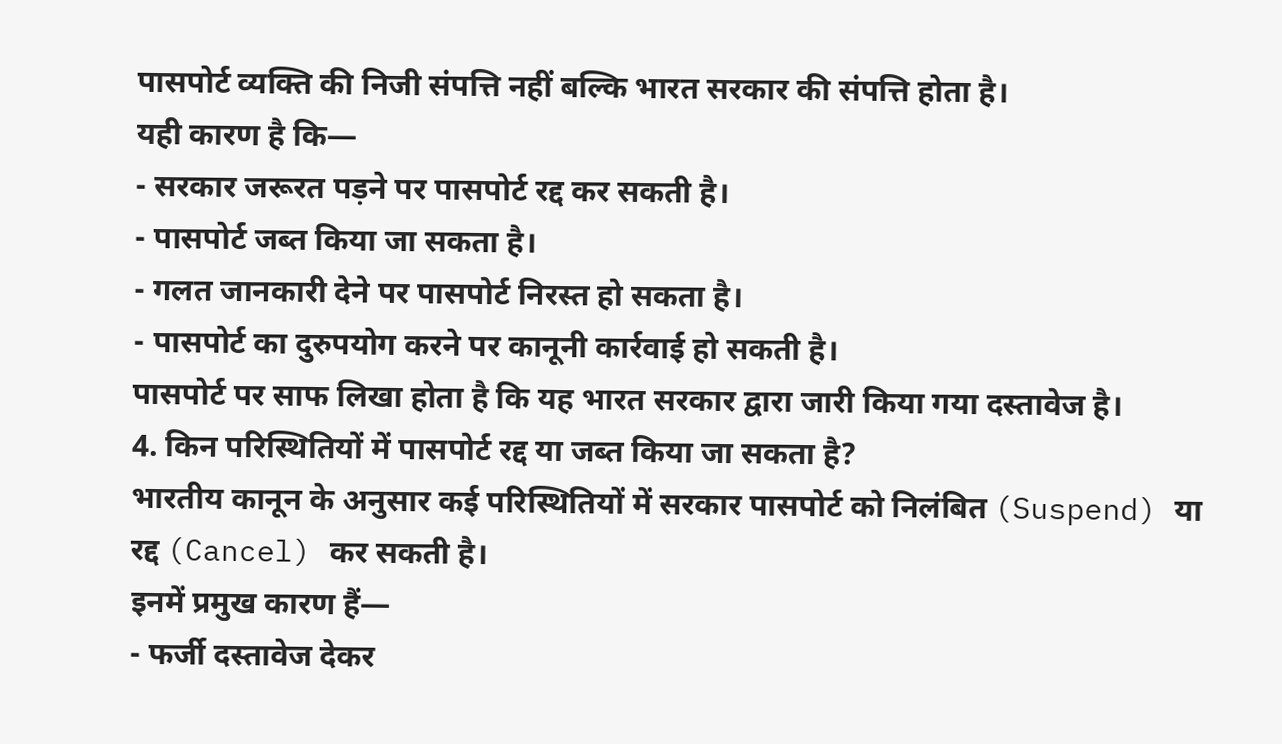पासपोर्ट व्यक्ति की निजी संपत्ति नहीं बल्कि भारत सरकार की संपत्ति होता है।
यही कारण है कि—
- सरकार जरूरत पड़ने पर पासपोर्ट रद्द कर सकती है।
- पासपोर्ट जब्त किया जा सकता है।
- गलत जानकारी देने पर पासपोर्ट निरस्त हो सकता है।
- पासपोर्ट का दुरुपयोग करने पर कानूनी कार्रवाई हो सकती है।
पासपोर्ट पर साफ लिखा होता है कि यह भारत सरकार द्वारा जारी किया गया दस्तावेज है।
4. किन परिस्थितियों में पासपोर्ट रद्द या जब्त किया जा सकता है?
भारतीय कानून के अनुसार कई परिस्थितियों में सरकार पासपोर्ट को निलंबित (Suspend) या रद्द (Cancel) कर सकती है।
इनमें प्रमुख कारण हैं—
- फर्जी दस्तावेज देकर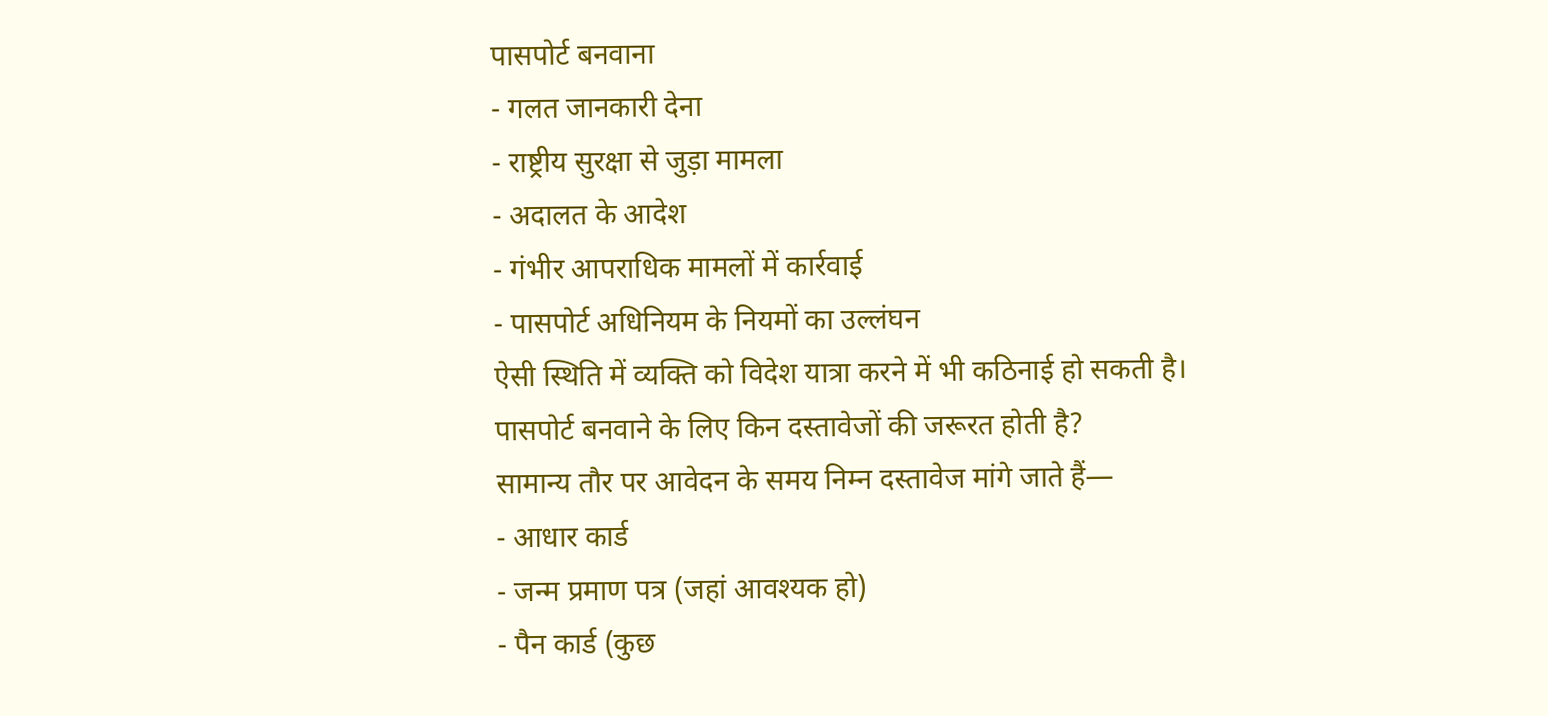पासपोर्ट बनवाना
- गलत जानकारी देना
- राष्ट्रीय सुरक्षा से जुड़ा मामला
- अदालत के आदेश
- गंभीर आपराधिक मामलों में कार्रवाई
- पासपोर्ट अधिनियम के नियमों का उल्लंघन
ऐसी स्थिति में व्यक्ति को विदेश यात्रा करने में भी कठिनाई हो सकती है।
पासपोर्ट बनवाने के लिए किन दस्तावेजों की जरूरत होती है?
सामान्य तौर पर आवेदन के समय निम्न दस्तावेज मांगे जाते हैं—
- आधार कार्ड
- जन्म प्रमाण पत्र (जहां आवश्यक हो)
- पैन कार्ड (कुछ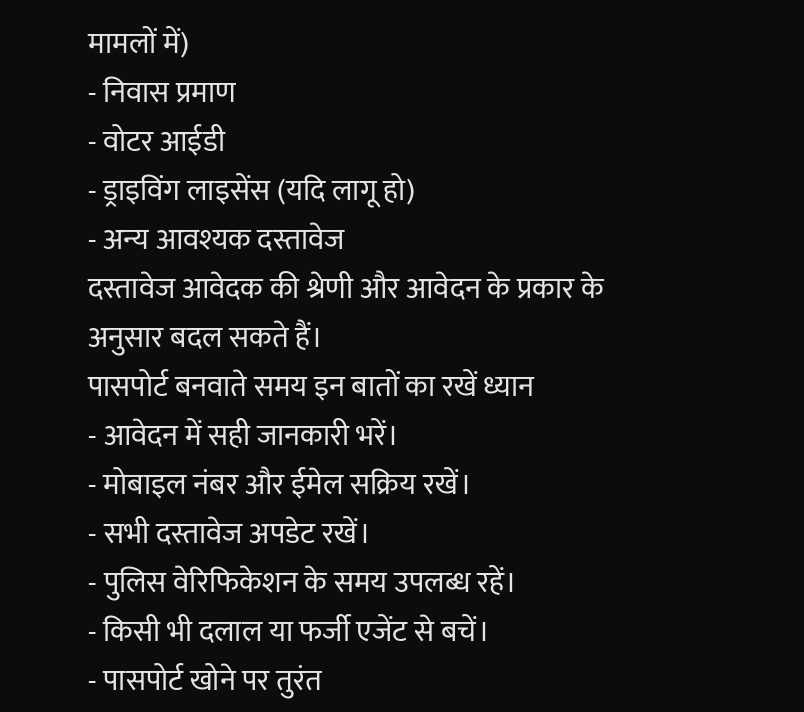मामलों में)
- निवास प्रमाण
- वोटर आईडी
- ड्राइविंग लाइसेंस (यदि लागू हो)
- अन्य आवश्यक दस्तावेज
दस्तावेज आवेदक की श्रेणी और आवेदन के प्रकार के अनुसार बदल सकते हैं।
पासपोर्ट बनवाते समय इन बातों का रखें ध्यान
- आवेदन में सही जानकारी भरें।
- मोबाइल नंबर और ईमेल सक्रिय रखें।
- सभी दस्तावेज अपडेट रखें।
- पुलिस वेरिफिकेशन के समय उपलब्ध रहें।
- किसी भी दलाल या फर्जी एजेंट से बचें।
- पासपोर्ट खोने पर तुरंत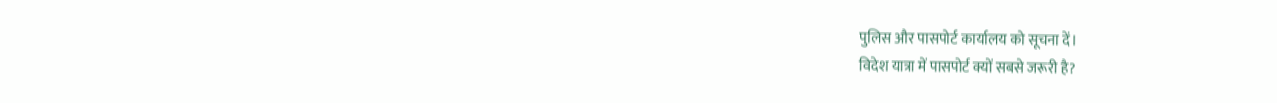पुलिस और पासपोर्ट कार्यालय को सूचना दें।
विदेश यात्रा में पासपोर्ट क्यों सबसे जरूरी है?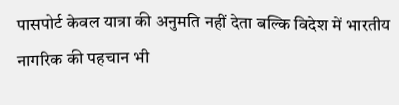पासपोर्ट केवल यात्रा की अनुमति नहीं देता बल्कि विदेश में भारतीय नागरिक की पहचान भी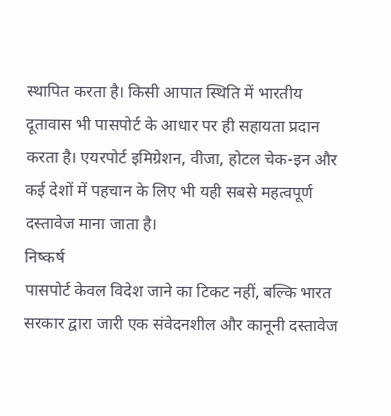स्थापित करता है। किसी आपात स्थिति में भारतीय दूतावास भी पासपोर्ट के आधार पर ही सहायता प्रदान करता है। एयरपोर्ट इमिग्रेशन, वीजा, होटल चेक-इन और कई देशों में पहचान के लिए भी यही सबसे महत्वपूर्ण दस्तावेज माना जाता है।
निष्कर्ष
पासपोर्ट केवल विदेश जाने का टिकट नहीं, बल्कि भारत सरकार द्वारा जारी एक संवेदनशील और कानूनी दस्तावेज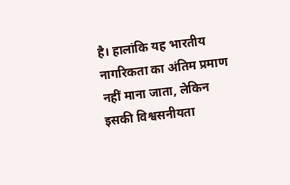है। हालांकि यह भारतीय नागरिकता का अंतिम प्रमाण नहीं माना जाता, लेकिन इसकी विश्वसनीयता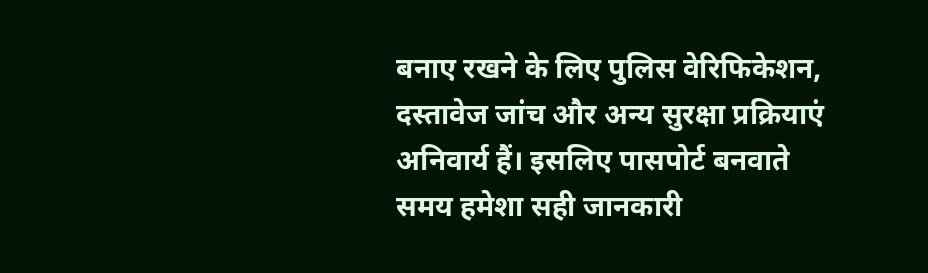बनाए रखने के लिए पुलिस वेरिफिकेशन, दस्तावेज जांच और अन्य सुरक्षा प्रक्रियाएं अनिवार्य हैं। इसलिए पासपोर्ट बनवाते समय हमेशा सही जानकारी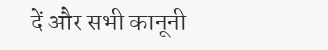दें और सभी कानूनी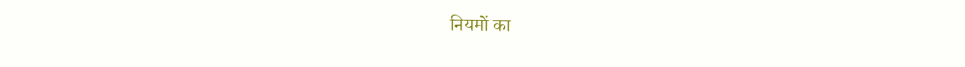नियमों का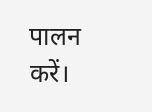पालन करें।